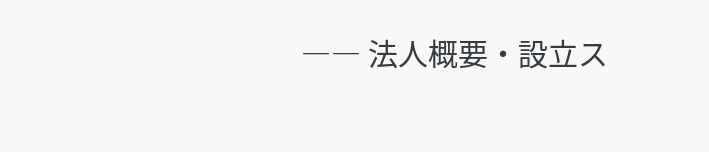―― 法人概要・設立ス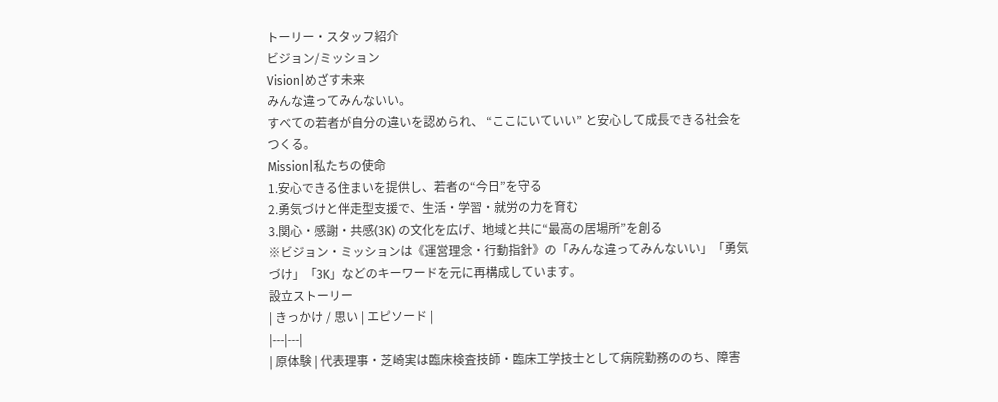トーリー・スタッフ紹介
ビジョン/ミッション
Vision|めざす未来
みんな違ってみんないい。
すべての若者が自分の違いを認められ、 “ここにいていい” と安心して成長できる社会をつくる。
Mission|私たちの使命
1.安心できる住まいを提供し、若者の“今日”を守る
2.勇気づけと伴走型支援で、生活・学習・就労の力を育む
3.関心・感謝・共感(3K) の文化を広げ、地域と共に“最高の居場所”を創る
※ビジョン・ミッションは《運営理念・行動指針》の「みんな違ってみんないい」「勇気づけ」「3K」などのキーワードを元に再構成しています。
設立ストーリー
| きっかけ / 思い | エピソード |
|---|---|
| 原体験 | 代表理事・芝崎実は臨床検査技師・臨床工学技士として病院勤務ののち、障害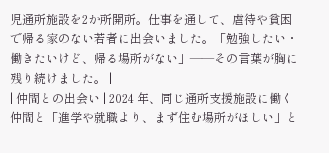児通所施設を2か所開所。仕事を通して、虐待や貧困で帰る家のない若者に出会いました。「勉強したい・働きたいけど、帰る場所がない」――その言葉が胸に残り続けました。 |
| 仲間との出会い | 2024 年、同じ通所支援施設に働く仲間と「進学や就職より、まず住む場所がほしい」と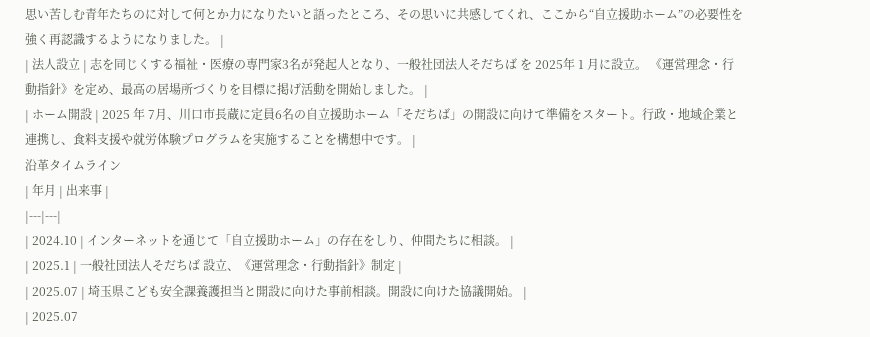思い苦しむ青年たちのに対して何とか力になりたいと語ったところ、その思いに共感してくれ、ここから“自立援助ホーム”の必要性を強く再認識するようになりました。 |
| 法人設立 | 志を同じくする福祉・医療の専門家3名が発起人となり、一般社団法人そだちば を 2025年 1 月に設立。 《運営理念・行動指針》を定め、最高の居場所づくりを目標に掲げ活動を開始しました。 |
| ホーム開設 | 2025 年 7月、川口市長蔵に定員6名の自立援助ホーム「そだちば」の開設に向けて準備をスタート。行政・地域企業と連携し、食料支援や就労体験プログラムを実施することを構想中です。 |
沿革タイムライン
| 年月 | 出来事 |
|---|---|
| 2024.10 | インターネットを通じて「自立援助ホーム」の存在をしり、仲間たちに相談。 |
| 2025.1 | 一般社団法人そだちば 設立、《運営理念・行動指針》制定 |
| 2025.07 | 埼玉県こども安全課養護担当と開設に向けた事前相談。開設に向けた協議開始。 |
| 2025.07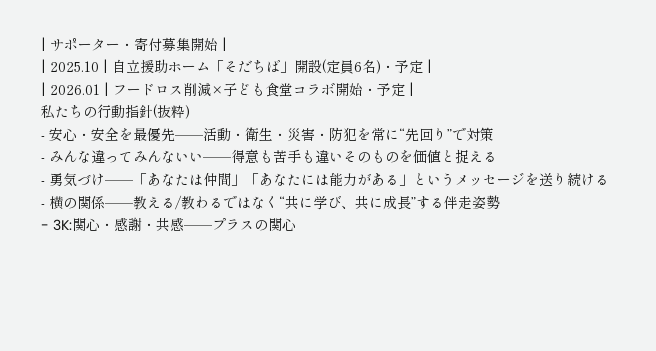| サポーター・寄付募集開始 |
| 2025.10 | 自立援助ホーム「そだちば」開設(定員6名)・予定 |
| 2026.01 | フードロス削減×子ども食堂コラボ開始・予定 |
私たちの行動指針(抜粋)
- 安心・安全を最優先──活動・衛生・災害・防犯を常に“先回り”で対策
- みんな違ってみんないい──得意も苦手も違いそのものを価値と捉える
- 勇気づけ──「あなたは仲間」「あなたには能力がある」というメッセージを送り続ける
- 横の関係──教える/教わるではなく“共に学び、共に成長”する伴走姿勢
- 3K:関心・感謝・共感──プラスの関心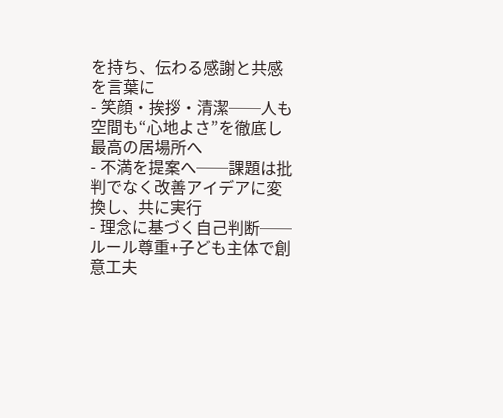を持ち、伝わる感謝と共感を言葉に
- 笑顔・挨拶・清潔──人も空間も“心地よさ”を徹底し最高の居場所へ
- 不満を提案へ──課題は批判でなく改善アイデアに変換し、共に実行
- 理念に基づく自己判断──ルール尊重+子ども主体で創意工夫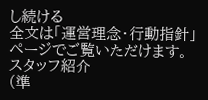し続ける
全文は「運営理念・行動指針」ページでご覧いただけます。
スタッフ紹介
(準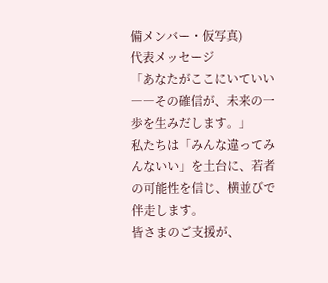備メンバー・仮写真)
代表メッセージ
「あなたがここにいていい――その確信が、未来の一歩を生みだします。」
私たちは「みんな違ってみんないい」を土台に、若者の可能性を信じ、横並びで伴走します。
皆さまのご支援が、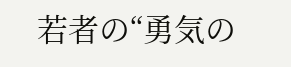若者の“勇気の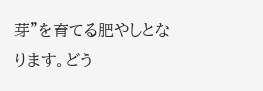芽”を育てる肥やしとなります。どう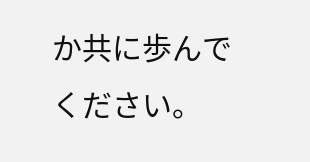か共に歩んでください。